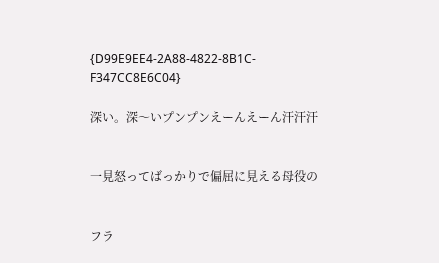{D99E9EE4-2A88-4822-8B1C-F347CC8E6C04}

深い。深〜いプンプンえーんえーん汗汗汗


一見怒ってばっかりで偏屈に見える母役の


フラ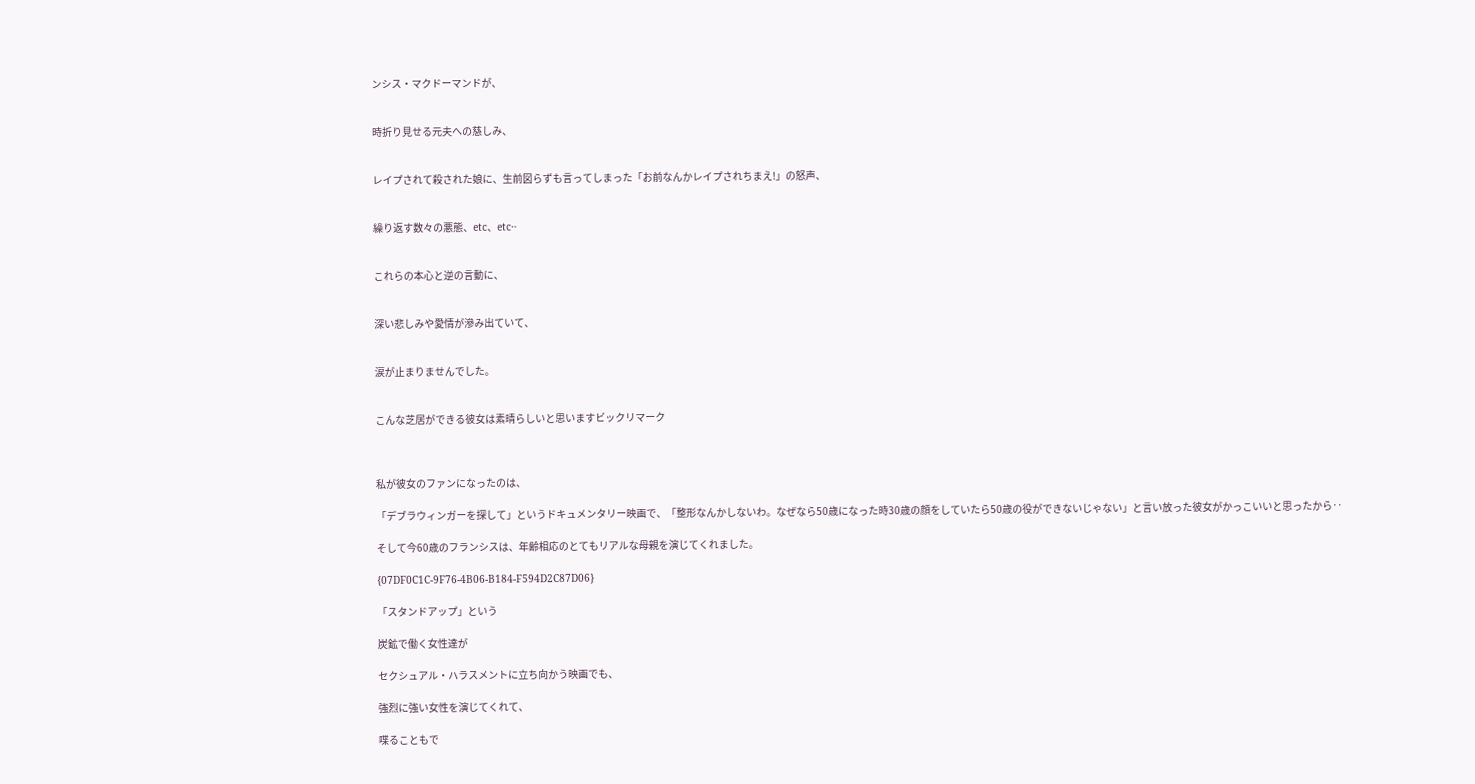ンシス・マクドーマンドが、


時折り見せる元夫への慈しみ、


レイプされて殺された娘に、生前図らずも言ってしまった「お前なんかレイプされちまえ!」の怒声、


繰り返す数々の悪態、etc、etc‥


これらの本心と逆の言動に、


深い悲しみや愛情が滲み出ていて、


涙が止まりませんでした。


こんな芝居ができる彼女は素晴らしいと思いますビックリマーク



私が彼女のファンになったのは、

「デブラウィンガーを探して」というドキュメンタリー映画で、「整形なんかしないわ。なぜなら50歳になった時30歳の顔をしていたら50歳の役ができないじゃない」と言い放った彼女がかっこいいと思ったから‥

そして今60歳のフランシスは、年齢相応のとてもリアルな母親を演じてくれました。

{07DF0C1C-9F76-4B06-B184-F594D2C87D06}

「スタンドアップ」という

炭鉱で働く女性達が

セクシュアル・ハラスメントに立ち向かう映画でも、

強烈に強い女性を演じてくれて、

喋ることもで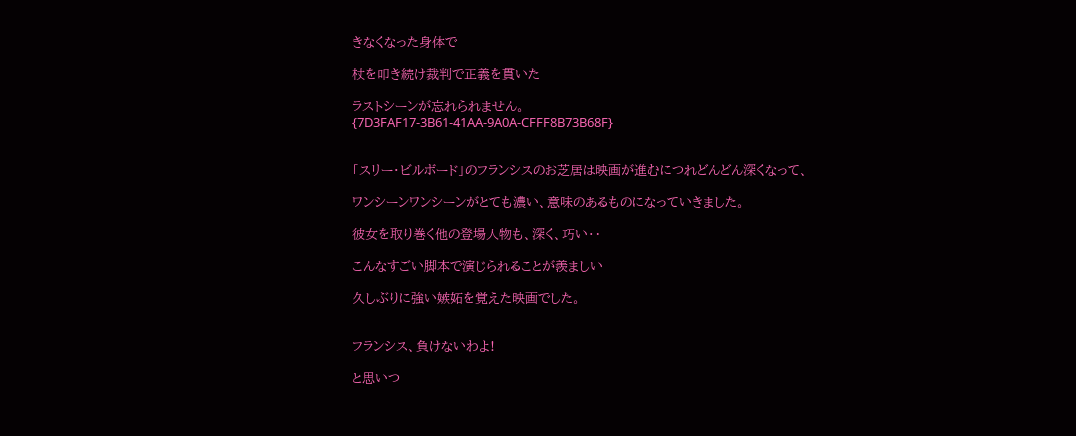きなくなった身体で

杖を叩き続け裁判で正義を貫いた

ラストシーンが忘れられません。
{7D3FAF17-3B61-41AA-9A0A-CFFF8B73B68F}


「スリー・ビルボード」のフランシスのお芝居は映画が進むにつれどんどん深くなって、

ワンシーンワンシーンがとても濃い、意味のあるものになっていきました。

彼女を取り巻く他の登場人物も、深く、巧い‥

こんなすごい脚本で演じられることが羨ましい

久しぶりに強い嫉妬を覚えた映画でした。


フランシス、負けないわよ!

と思いつ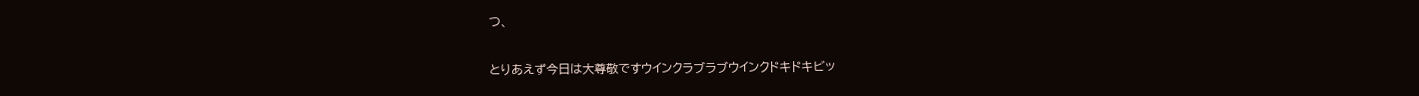つ、

とりあえず今日は大尊敬ですウインクラブラブウインクドキドキビッ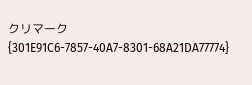クリマーク
{301E91C6-7857-40A7-8301-68A21DA77774}